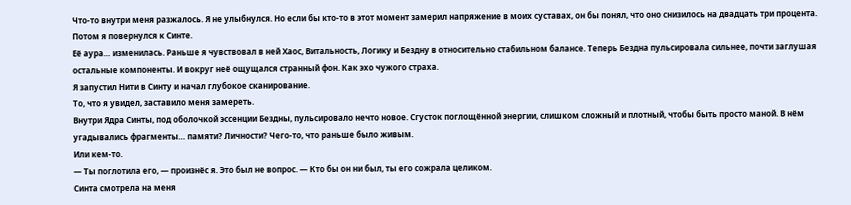Что-то внутри меня разжалось. Я не улыбнулся. Но если бы кто-то в этот момент замерил напряжение в моих суставах, он бы понял, что оно снизилось на двадцать три процента.
Потом я повернулся к Синте.
Её аура… изменилась. Раньше я чувствовал в ней Хаос, Витальность, Логику и Бездну в относительно стабильном балансе. Теперь Бездна пульсировала сильнее, почти заглушая остальные компоненты. И вокруг неё ощущался странный фон. Как эхо чужого страха.
Я запустил Нити в Синту и начал глубокое сканирование.
То, что я увидел, заставило меня замереть.
Внутри Ядра Синты, под оболочкой эссенции Бездны, пульсировало нечто новое. Сгусток поглощённой энергии, слишком сложный и плотный, чтобы быть просто маной. В нём угадывались фрагменты… памяти? Личности? Чего-то, что раньше было живым.
Или кем-то.
— Ты поглотила его, — произнёс я. Это был не вопрос. — Кто бы он ни был, ты его сожрала целиком.
Синта смотрела на меня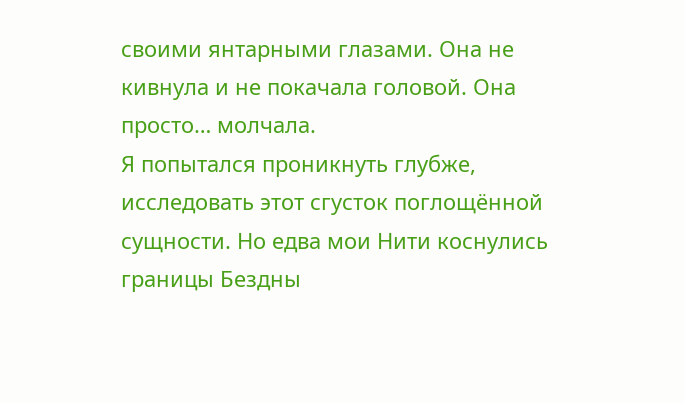своими янтарными глазами. Она не кивнула и не покачала головой. Она просто… молчала.
Я попытался проникнуть глубже, исследовать этот сгусток поглощённой сущности. Но едва мои Нити коснулись границы Бездны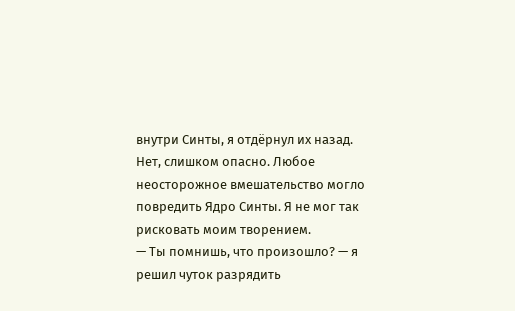внутри Синты, я отдёрнул их назад.
Нет, слишком опасно. Любое неосторожное вмешательство могло повредить Ядро Синты. Я не мог так рисковать моим творением.
— Ты помнишь, что произошло? — я решил чуток разрядить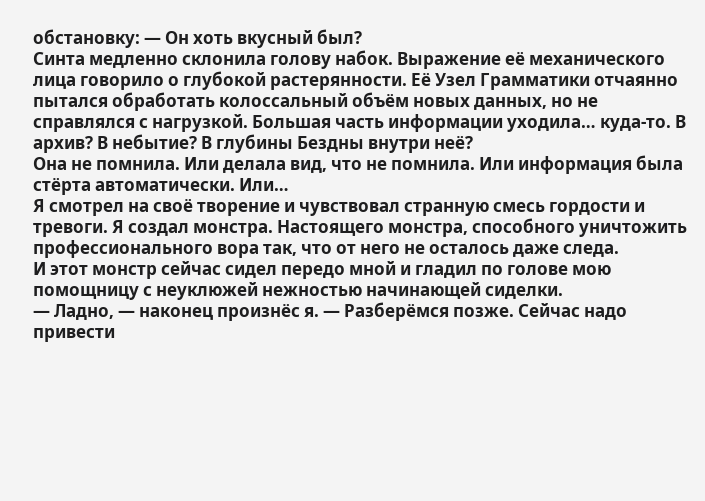обстановку: — Он хоть вкусный был?
Синта медленно склонила голову набок. Выражение её механического лица говорило о глубокой растерянности. Её Узел Грамматики отчаянно пытался обработать колоссальный объём новых данных, но не справлялся с нагрузкой. Большая часть информации уходила… куда-то. В архив? В небытие? В глубины Бездны внутри неё?
Она не помнила. Или делала вид, что не помнила. Или информация была стёрта автоматически. Или…
Я смотрел на своё творение и чувствовал странную смесь гордости и тревоги. Я создал монстра. Настоящего монстра, способного уничтожить профессионального вора так, что от него не осталось даже следа.
И этот монстр сейчас сидел передо мной и гладил по голове мою помощницу с неуклюжей нежностью начинающей сиделки.
— Ладно, — наконец произнёс я. — Разберёмся позже. Сейчас надо привести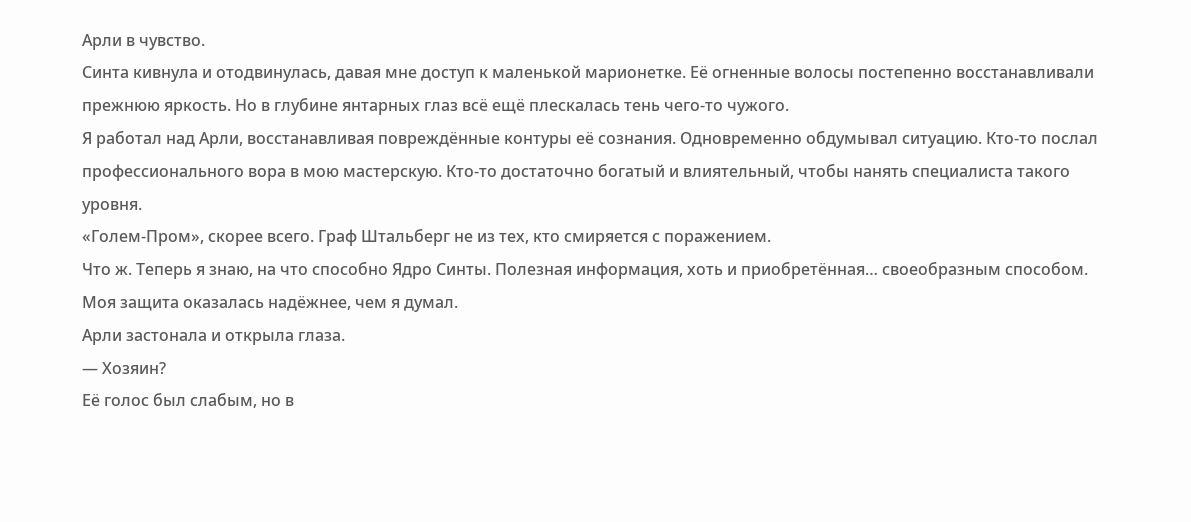Арли в чувство.
Синта кивнула и отодвинулась, давая мне доступ к маленькой марионетке. Её огненные волосы постепенно восстанавливали прежнюю яркость. Но в глубине янтарных глаз всё ещё плескалась тень чего-то чужого.
Я работал над Арли, восстанавливая повреждённые контуры её сознания. Одновременно обдумывал ситуацию. Кто-то послал профессионального вора в мою мастерскую. Кто-то достаточно богатый и влиятельный, чтобы нанять специалиста такого уровня.
«Голем-Пром», скорее всего. Граф Штальберг не из тех, кто смиряется с поражением.
Что ж. Теперь я знаю, на что способно Ядро Синты. Полезная информация, хоть и приобретённая… своеобразным способом. Моя защита оказалась надёжнее, чем я думал.
Арли застонала и открыла глаза.
— Хозяин?
Её голос был слабым, но в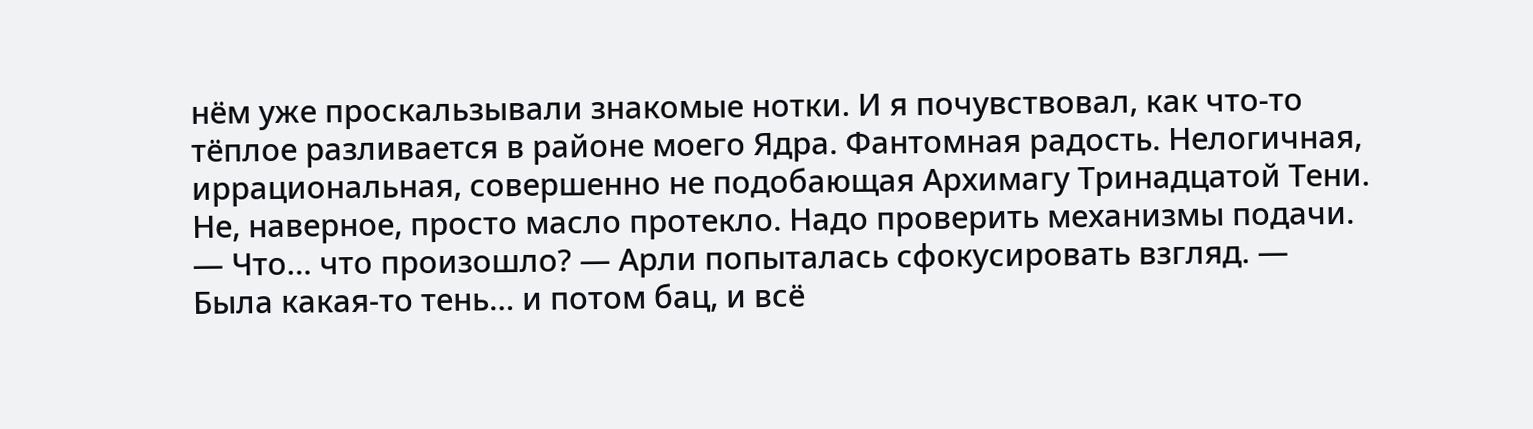нём уже проскальзывали знакомые нотки. И я почувствовал, как что-то тёплое разливается в районе моего Ядра. Фантомная радость. Нелогичная, иррациональная, совершенно не подобающая Архимагу Тринадцатой Тени.
Не, наверное, просто масло протекло. Надо проверить механизмы подачи.
— Что… что произошло? — Арли попыталась сфокусировать взгляд. — Была какая-то тень… и потом бац, и всё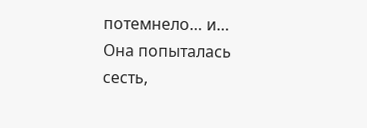потемнело… и…
Она попыталась сесть,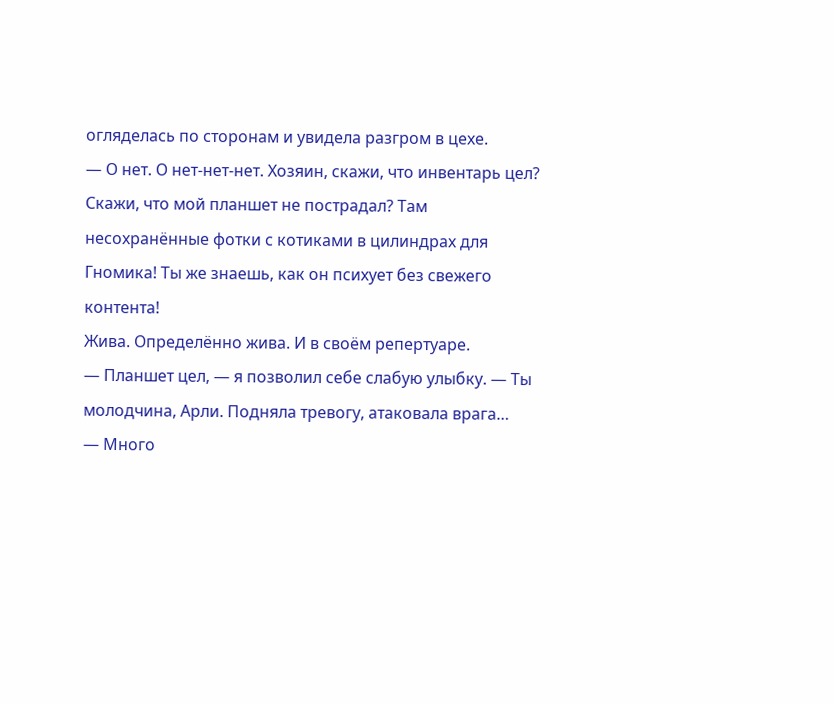огляделась по сторонам и увидела разгром в цехе.
— О нет. О нет-нет-нет. Хозяин, скажи, что инвентарь цел? Скажи, что мой планшет не пострадал? Там несохранённые фотки с котиками в цилиндрах для Гномика! Ты же знаешь, как он психует без свежего контента!
Жива. Определённо жива. И в своём репертуаре.
— Планшет цел, — я позволил себе слабую улыбку. — Ты молодчина, Арли. Подняла тревогу, атаковала врага…
— Много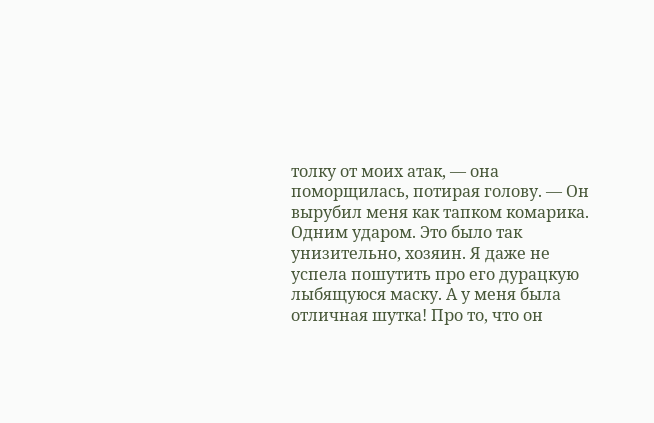толку от моих атак, — она поморщилась, потирая голову. — Он вырубил меня как тапком комарика. Одним ударом. Это было так унизительно, хозяин. Я даже не успела пошутить про его дурацкую лыбящуюся маску. А у меня была отличная шутка! Про то, что он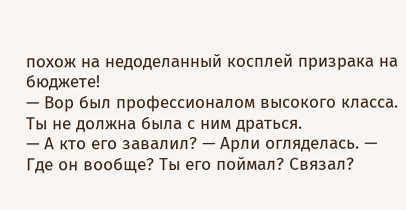похож на недоделанный косплей призрака на бюджете!
— Вор был профессионалом высокого класса. Ты не должна была с ним драться.
— А кто его завалил? — Арли огляделась. — Где он вообще? Ты его поймал? Связал?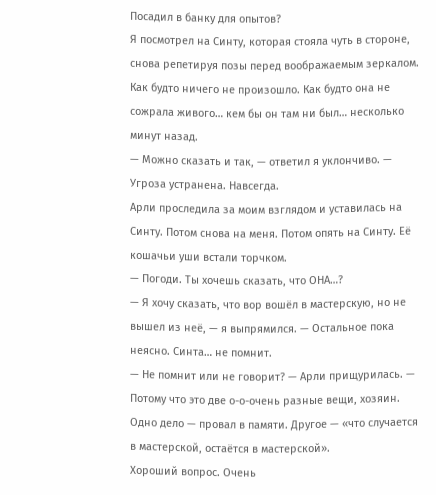Посадил в банку для опытов?
Я посмотрел на Синту, которая стояла чуть в стороне, снова репетируя позы перед воображаемым зеркалом. Как будто ничего не произошло. Как будто она не сожрала живого… кем бы он там ни был… несколько минут назад.
— Можно сказать и так, — ответил я уклончиво. — Угроза устранена. Навсегда.
Арли проследила за моим взглядом и уставилась на Синту. Потом снова на меня. Потом опять на Синту. Её кошачьи уши встали торчком.
— Погоди. Ты хочешь сказать, что ОНА…?
— Я хочу сказать, что вор вошёл в мастерскую, но не вышел из неё, — я выпрямился. — Остальное пока неясно. Синта… не помнит.
— Не помнит или не говорит? — Арли прищурилась. — Потому что это две о-о-очень разные вещи, хозяин. Одно дело — провал в памяти. Другое — «что случается в мастерской, остаётся в мастерской».
Хороший вопрос. Очень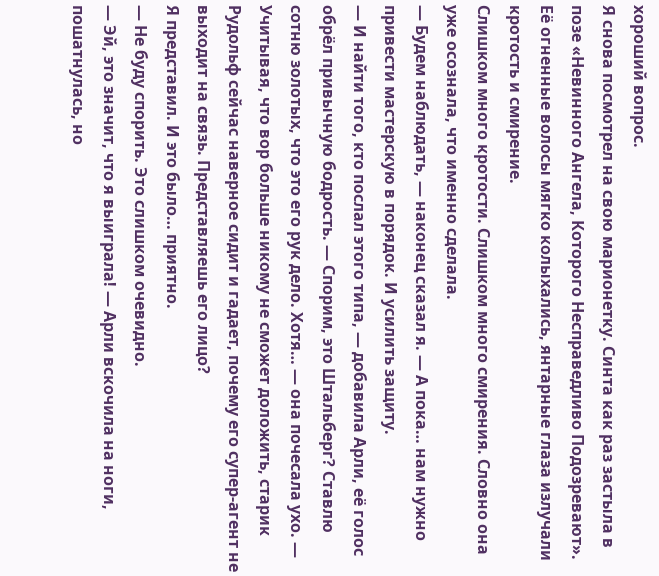хороший вопрос.
Я снова посмотрел на свою марионетку. Синта как раз застыла в позе «Невинного Ангела, Которого Несправедливо Подозревают». Её огненные волосы мягко колыхались, янтарные глаза излучали кротость и смирение.
Слишком много кротости. Слишком много смирения. Словно она уже осознала, что именно сделала.
— Будем наблюдать, — наконец сказал я. — А пока… нам нужно привести мастерскую в порядок. И усилить защиту.
— И найти того, кто послал этого типа, — добавила Арли, её голос обрёл привычную бодрость. — Спорим, это Штальберг? Ставлю сотню золотых, что это его рук дело. Хотя… — она почесала ухо. — Учитывая, что вор больше никому не сможет доложить, старик Рудольф сейчас наверное сидит и гадает, почему его супер-агент не выходит на связь. Представляешь его лицо?
Я представил. И это было… приятно.
— Не буду спорить. Это слишком очевидно.
— Эй, это значит, что я выиграла! — Арли вскочила на ноги, пошатнулась, но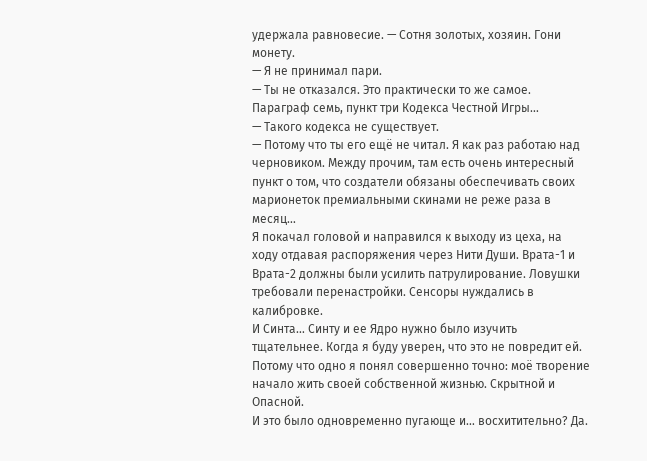удержала равновесие. — Сотня золотых, хозяин. Гони монету.
— Я не принимал пари.
— Ты не отказался. Это практически то же самое. Параграф семь, пункт три Кодекса Честной Игры…
— Такого кодекса не существует.
— Потому что ты его ещё не читал. Я как раз работаю над черновиком. Между прочим, там есть очень интересный пункт о том, что создатели обязаны обеспечивать своих марионеток премиальными скинами не реже раза в месяц…
Я покачал головой и направился к выходу из цеха, на ходу отдавая распоряжения через Нити Души. Врата-1 и Врата-2 должны были усилить патрулирование. Ловушки требовали перенастройки. Сенсоры нуждались в калибровке.
И Синта… Синту и ее Ядро нужно было изучить тщательнее. Когда я буду уверен, что это не повредит ей.
Потому что одно я понял совершенно точно: моё творение начало жить своей собственной жизнью. Скрытной и Опасной.
И это было одновременно пугающе и… восхитительно? Да.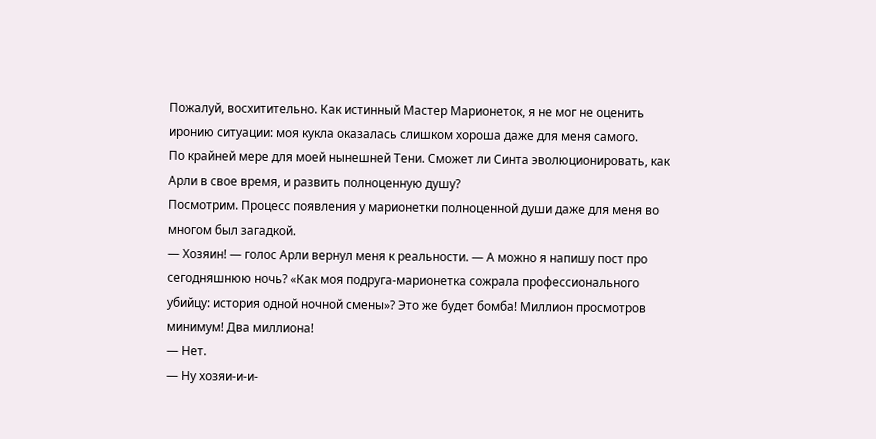Пожалуй, восхитительно. Как истинный Мастер Марионеток, я не мог не оценить иронию ситуации: моя кукла оказалась слишком хороша даже для меня самого.
По крайней мере для моей нынешней Тени. Сможет ли Синта эволюционировать, как Арли в свое время, и развить полноценную душу?
Посмотрим. Процесс появления у марионетки полноценной души даже для меня во многом был загадкой.
— Хозяин! — голос Арли вернул меня к реальности. — А можно я напишу пост про сегодняшнюю ночь? «Как моя подруга-марионетка сожрала профессионального убийцу: история одной ночной смены»? Это же будет бомба! Миллион просмотров минимум! Два миллиона!
— Нет.
— Ну хозяи-и-и-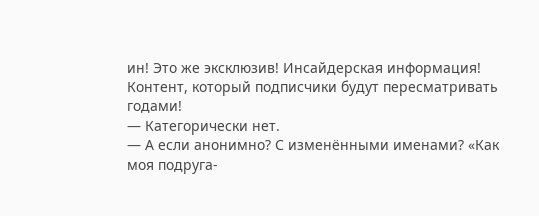ин! Это же эксклюзив! Инсайдерская информация! Контент, который подписчики будут пересматривать годами!
— Категорически нет.
— А если анонимно? С изменёнными именами? «Как моя подруга-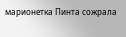марионетка Пинта сожрала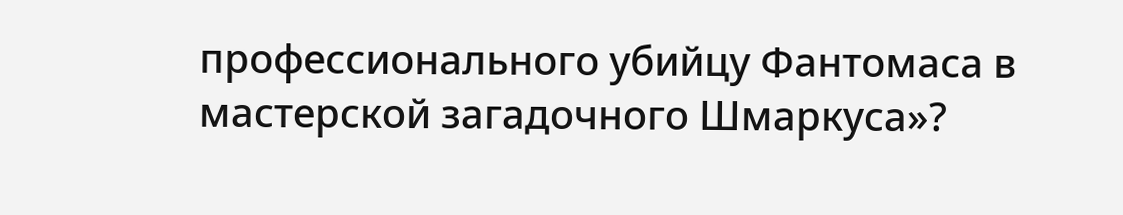профессионального убийцу Фантомаса в мастерской загадочного Шмаркуса»?